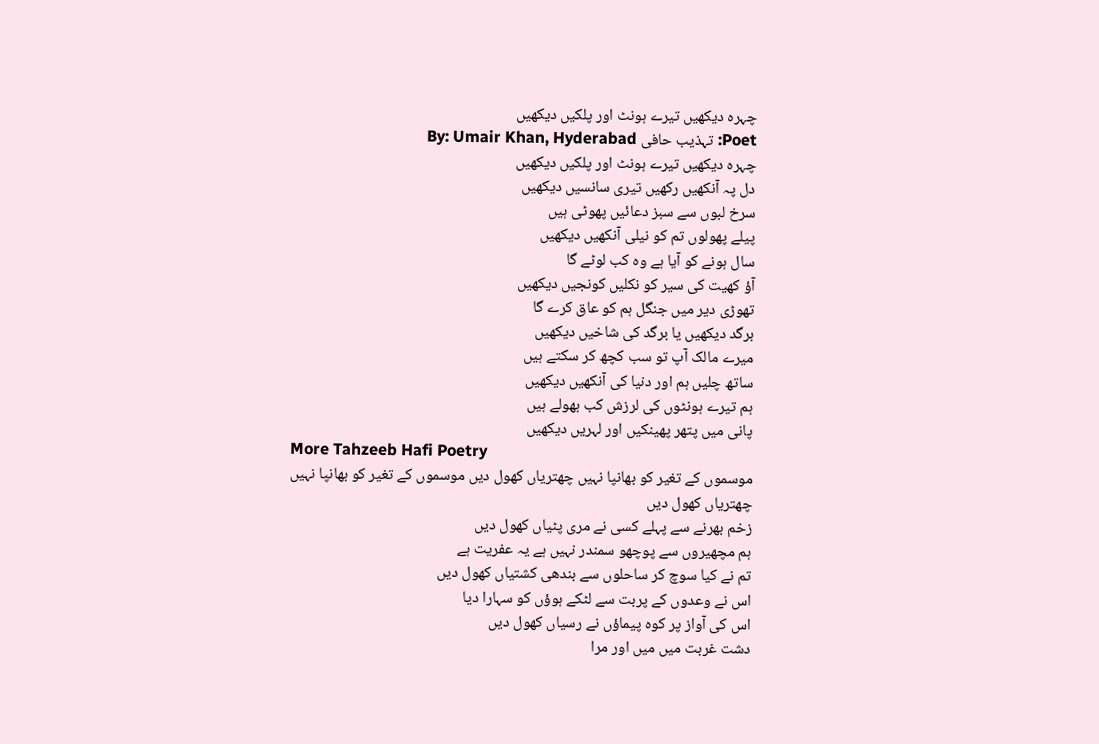چہرہ دیکھیں تیرے ہونٹ اور پلکیں دیکھیں
Poet: تہذیب حافی By: Umair Khan, Hyderabad
چہرہ دیکھیں تیرے ہونٹ اور پلکیں دیکھیں
دل پہ آنکھیں رکھیں تیری سانسیں دیکھیں
سرخ لبوں سے سبز دعائیں پھوٹی ہیں
پیلے پھولوں تم کو نیلی آنکھیں دیکھیں
سال ہونے کو آیا ہے وہ کب لوٹے گا
آؤ کھیت کی سیر کو نکلیں کونجیں دیکھیں
تھوڑی دیر میں جنگل ہم کو عاق کرے گا
برگد دیکھیں یا برگد کی شاخیں دیکھیں
میرے مالک آپ تو سب کچھ کر سکتے ہیں
ساتھ چلیں ہم اور دنیا کی آنکھیں دیکھیں
ہم تیرے ہونٹوں کی لرزش کب بھولے ہیں
پانی میں پتھر پھینکیں اور لہریں دیکھیں
More Tahzeeb Hafi Poetry
موسموں کے تغیر کو بھانپا نہیں چھتریاں کھول دیں موسموں کے تغیر کو بھانپا نہیں چھتریاں کھول دیں
زخم بھرنے سے پہلے کسی نے مری پٹیاں کھول دیں
ہم مچھیروں سے پوچھو سمندر نہیں ہے یہ عفریت ہے
تم نے کیا سوچ کر ساحلوں سے بندھی کشتیاں کھول دیں
اس نے وعدوں کے پربت سے لٹکے ہوؤں کو سہارا دیا
اس کی آواز پر کوہ پیماؤں نے رسیاں کھول دیں
دشت غربت میں میں اور مرا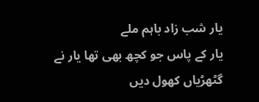یار شب زاد باہم ملے
یار کے پاس جو کچھ بھی تھا یار نے گٹھڑیاں کھول دیں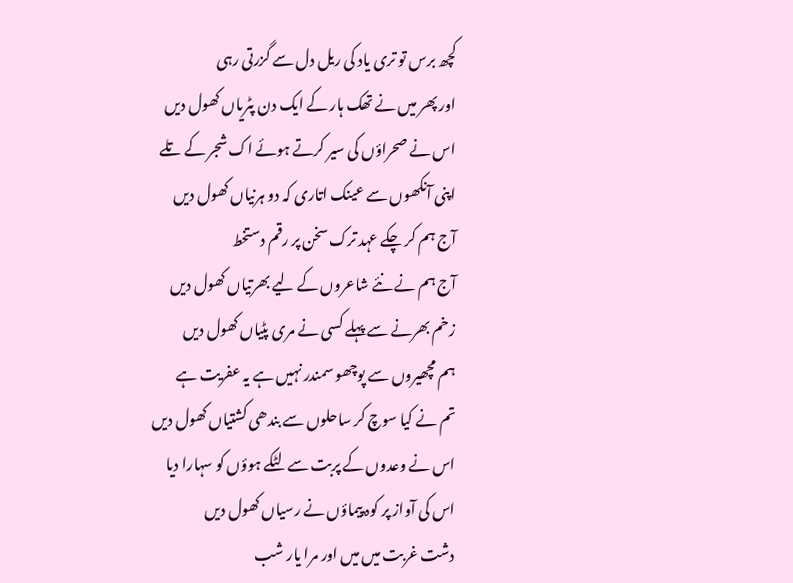کچھ برس تو تری یاد کی ریل دل سے گزرتی رہی
اور پھر میں نے تھک ہار کے ایک دن پٹریاں کھول دیں
اس نے صحراؤں کی سیر کرتے ہوئے اک شجر کے تلے
اپنی آنکھوں سے عینک اتاری کہ دو ہرنیاں کھول دیں
آج ہم کر چکے عہد ترک سخن پر رقم دستخط
آج ہم نے نئے شاعروں کے لیے بھرتیاں کھول دیں
زخم بھرنے سے پہلے کسی نے مری پٹیاں کھول دیں
ہم مچھیروں سے پوچھو سمندر نہیں ہے یہ عفریت ہے
تم نے کیا سوچ کر ساحلوں سے بندھی کشتیاں کھول دیں
اس نے وعدوں کے پربت سے لٹکے ہوؤں کو سہارا دیا
اس کی آواز پر کوہ پیماؤں نے رسیاں کھول دیں
دشت غربت میں میں اور مرا یار شب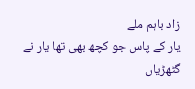زاد باہم ملے
یار کے پاس جو کچھ بھی تھا یار نے گٹھڑیاں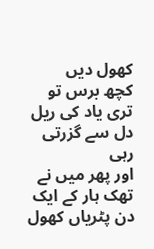کھول دیں
کچھ برس تو تری یاد کی ریل دل سے گزرتی رہی
اور پھر میں نے تھک ہار کے ایک دن پٹریاں کھول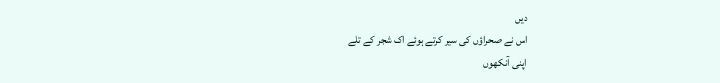دیں
اس نے صحراؤں کی سیر کرتے ہوئے اک شجر کے تلے
اپنی آنکھوں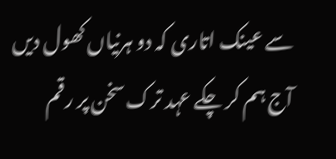سے عینک اتاری کہ دو ہرنیاں کھول دیں
آج ہم کر چکے عہد ترک سخن پر رقم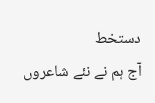دستخط
آج ہم نے نئے شاعروں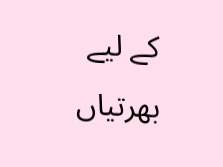کے لیے بھرتیاں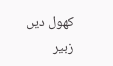کھول دیں
زبیر